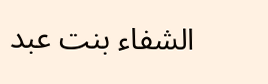الشفاء بنت عبد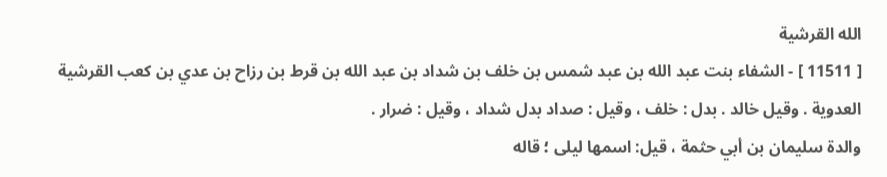الله القرشية
[ 11511 ] - الشفاء بنت عبد الله بن عبد شمس بن خلف بن شداد بن عبد الله بن قرط بن رزاح بن عدي بن كعب القرشية العدوية . وقيل خالد . بدل : خلف ، وقيل : صداد بدل شداد ، وقيل : ضرار .
والدة سليمان بن أبي حثمة ، قيل: اسمها ليلى ؛ قاله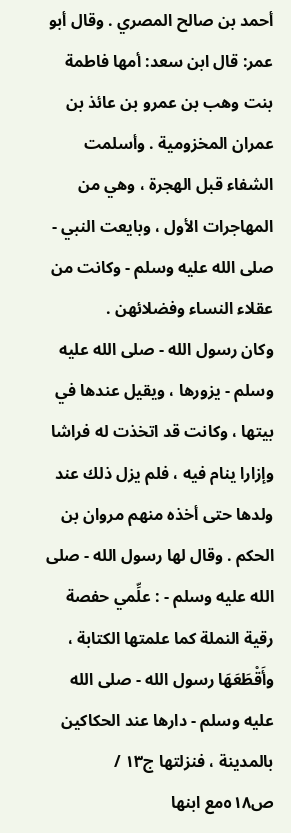أحمد بن صالح المصري . وقال أبو عمر: قال ابن سعد: أمها فاطمة بنت وهب بن عمرو بن عائذ بن عمران المخزومية . وأسلمت الشفاء قبل الهجرة ، وهي من المهاجرات الأول ، وبايعت النبي - صلى الله عليه وسلم - وكانت من عقلاء النساء وفضلائهن .
وكان رسول الله - صلى الله عليه وسلم - يزورها ، ويقيل عندها في بيتها ، وكانت قد اتخذت له فراشا وإزارا ينام فيه ، فلم يزل ذلك عند ولدها حتى أخذه منهم مروان بن الحكم . وقال لها رسول الله - صلى الله عليه وسلم - : علِّمي حفصة رقية النملة كما علمتها الكتابة ، وأَقْطَعَهَا رسول الله - صلى الله عليه وسلم - دارها عند الحكاكين بالمدينة ، فنزلتها ج١٣ / ص٥١٨مع ابنها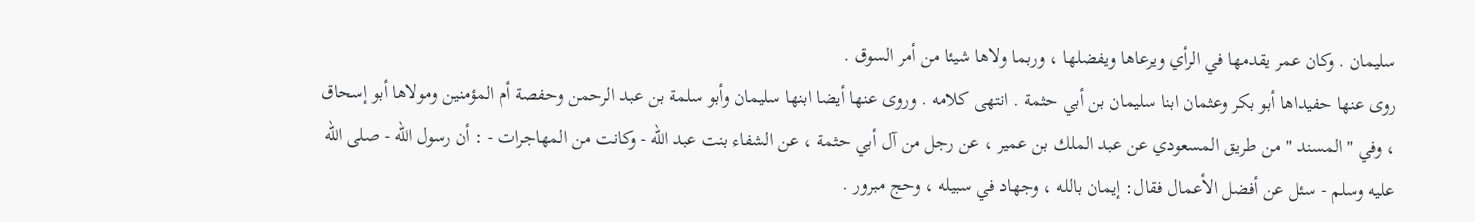سليمان . وكان عمر يقدمها في الرأي ويرعاها ويفضلها ، وربما ولاها شيئا من أمر السوق .
روى عنها حفيداها أبو بكر وعثمان ابنا سليمان بن أبي حثمة . انتهى كلامه . وروى عنها أيضا ابنها سليمان وأبو سلمة بن عبد الرحمن وحفصة أم المؤمنين ومولاها أبو إسحاق ، وفي " المسند " من طريق المسعودي عن عبد الملك بن عمير ، عن رجل من آل أبي حثمة ، عن الشفاء بنت عبد الله - وكانت من المهاجرات - : أن رسول الله - صلى الله عليه وسلم - سئل عن أفضل الأعمال فقال: إيمان بالله ، وجهاد في سبيله ، وحج مبرور .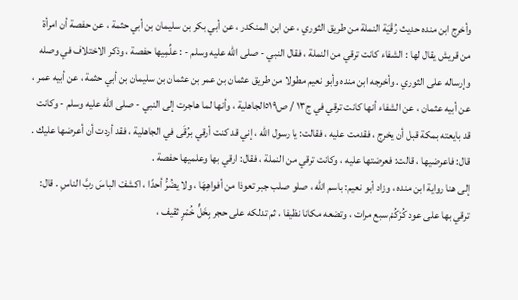وأخرج ابن منده حديث رُقْيَة النملة من طريق الثوري ، عن ابن المنكدر ، عن أبي بكر بن سليمان بن أبي حثمة ، عن حفصة أن امرأة من قريش يقال لها : الشفاء كانت ترقي من النملة ، فقال النبي - صلى الله عليه وسلم - : علِّمِيها حفصة ، وذكر الاختلاف في وصله وإرساله على الثوري . وأخرجه ابن منده وأبو نعيم مطولا من طريق عثمان بن عمر بن عثمان بن سليمان بن أبي حثمة ، عن أبيه عمر ، عن أبيه عثمان ، عن الشفاء أنها كانت ترقي في ج١٣ / ص٥١٩الجاهلية ، وأنها لما هاجرت إلى النبي - صلى الله عليه وسلم - وكانت قد بايعته بمكة قبل أن يخرج ، فقدمت عليه ، فقالت: يا رسول الله ، إني قد كنت أرقي برُقَى في الجاهلية ، فقد أردت أن أعرضها عليك . قال: فاعرضيها ، قالت: فعرضتها عليه ، وكانت ترقي من النملة ، فقال: ارقي بها وعلميها حفصة .
إلى هنا رواية ابن منده ، وزاد أبو نعيم: باسم الله ، صلو صلب جبر تعوذا من أفواهِهَا ، ولا يضُرُّ أحدًا ، اكشفْ الباسَ ربَّ الناسِ . قال: ترقي بها على عود كُرْكُمْ سبع مرات ، وتضعه مكانا نظيفا ، ثم تدلكه على حجر بِخَلٍّ خُمْرٍ ثقيف ،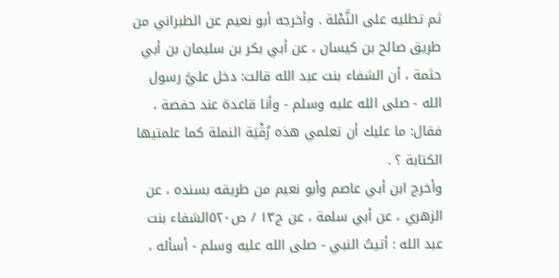ثم تطليه على النَّمْلة . وأخرجه أبو نعيم عن الطبراني من طريق صالح بن كيسان ، عن أبي بكر بن سليمان بن أبي حثمة ، أن الشفاء بنت عبد الله قالت: دخل عليَّ رسول الله - صلى الله عليه وسلم - وأنا قاعدة عند حفصة ، فقال: ما عليك أن تعلمي هذه رُقْيَة النملة كما علمتيها الكتابة ؟ .
وأخرج ابن أبي عاصم وأبو نعيم من طريقه بسنده ، عن الزهري ، عن أبي سلمة ، عن ج١٣ / ص٥٢٠الشفاء بنت عبد الله : أتيتُ النبي - صلى الله عليه وسلم - أسأله ،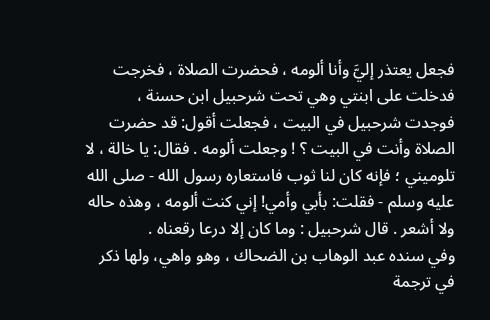فجعل يعتذر إليَّ وأنا ألومه ، فحضرت الصلاة ، فخرجت فدخلت على ابنتي وهي تحت شرحبيل ابن حسنة ، فوجدت شرحبيل في البيت ، فجعلت أقول: قد حضرت الصلاة وأنت في البيت ؟ ! وجعلت ألومه . فقال: يا خالة ، لا تلوميني ؛ فإنه كان لنا ثوب فاستعاره رسول الله - صلى الله عليه وسلم - فقلت: بأبي وأمي! إني كنت ألومه ، وهذه حاله ولا أشعر . قال شرحبيل : وما كان إلا درعا رقعناه .
وفي سنده عبد الوهاب بن الضحاك ، وهو واهي، ولها ذكر في ترجمة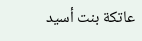عاتكة بنت أسيد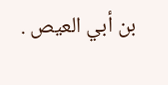بن أبي العيص .